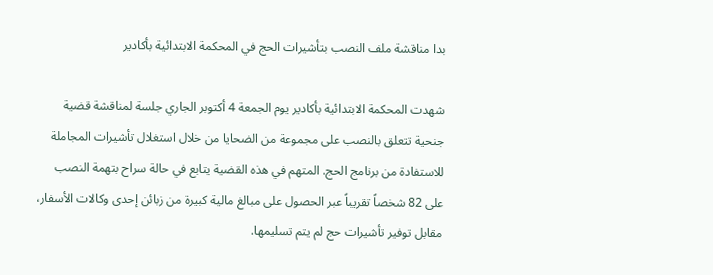بدا مناقشة ملف النصب بتأشيرات الحج في المحكمة الابتدائية بأكادير

شهدت المحكمة الابتدائية بأكادير يوم الجمعة 4 أكتوبر الجاري جلسة لمناقشة قضية جنحية تتعلق بالنصب على مجموعة من الضحايا من خلال استغلال تأشيرات المجاملة للاستفادة من برنامج الحج. المتهم في هذه القضية يتابع في حالة سراح بتهمة النصب على 82 شخصاً تقريباً عبر الحصول على مبالغ مالية كبيرة من زبائن إحدى وكالات الأسفار، مقابل توفير تأشيرات حج لم يتم تسليمها.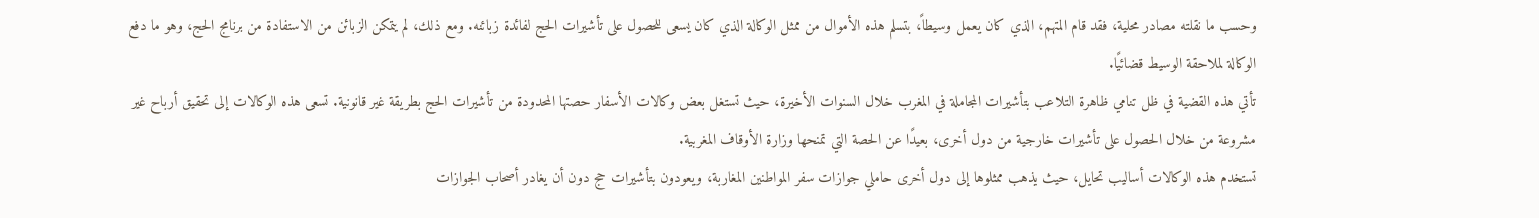وحسب ما نقلته مصادر محلية، فقد قام المتهم، الذي كان يعمل وسيطاً، بتسلم هذه الأموال من ممثل الوكالة الذي كان يسعى للحصول على تأشيرات الحج لفائدة زبائنه. ومع ذلك، لم يتمكن الزبائن من الاستفادة من برنامج الحج، وهو ما دفع الوكالة لملاحقة الوسيط قضائيًا.
تأتي هذه القضية في ظل تنامي ظاهرة التلاعب بتأشيرات المجاملة في المغرب خلال السنوات الأخيرة، حيث تستغل بعض وكالات الأسفار حصتها المحدودة من تأشيرات الحج بطريقة غير قانونية. تسعى هذه الوكالات إلى تحقيق أرباح غير مشروعة من خلال الحصول على تأشيرات خارجية من دول أخرى، بعيدًا عن الحصة التي تمنحها وزارة الأوقاف المغربية.
تستخدم هذه الوكالات أساليب تحايل، حيث يذهب ممثلوها إلى دول أخرى حاملي جوازات سفر المواطنين المغاربة، ويعودون بتأشيرات حج دون أن يغادر أصحاب الجوازات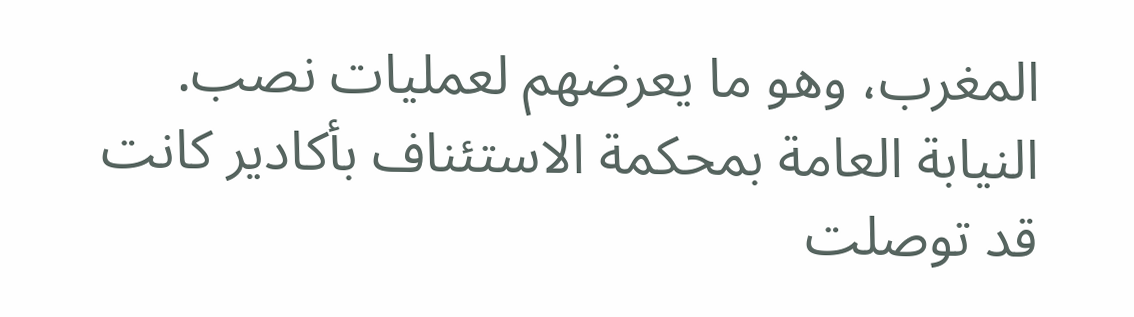المغرب، وهو ما يعرضهم لعمليات نصب. النيابة العامة بمحكمة الاستئناف بأكادير كانت قد توصلت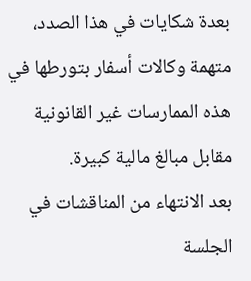بعدة شكايات في هذا الصدد، متهمة وكالات أسفار بتورطها في هذه الممارسات غير القانونية مقابل مبالغ مالية كبيرة.
بعد الانتهاء من المناقشات في الجلسة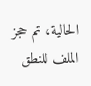الحالية، تم حجز الملف للنطق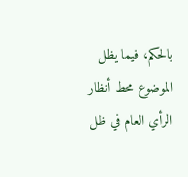بالحكم، فيما يظل الموضوع محط أنظار الرأي العام في ظل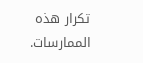تكرار هذه الممارسات.